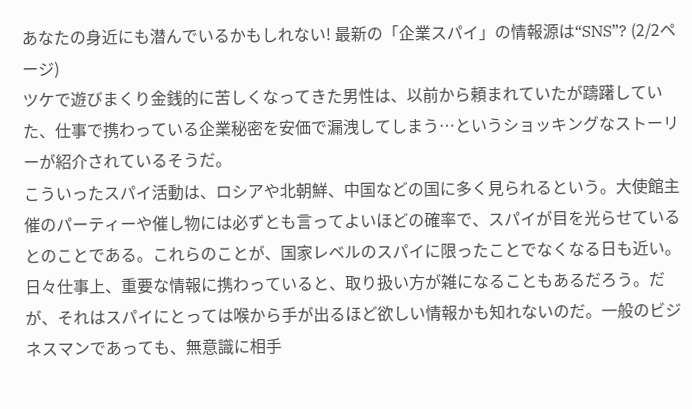あなたの身近にも潜んでいるかもしれない! 最新の「企業スパイ」の情報源は“SNS”? (2/2ページ)
ツケで遊びまくり金銭的に苦しくなってきた男性は、以前から頼まれていたが躊躇していた、仕事で携わっている企業秘密を安価で漏洩してしまう…というショッキングなストーリーが紹介されているそうだ。
こういったスパイ活動は、ロシアや北朝鮮、中国などの国に多く見られるという。大使館主催のパーティーや催し物には必ずとも言ってよいほどの確率で、スパイが目を光らせているとのことである。これらのことが、国家レベルのスパイに限ったことでなくなる日も近い。
日々仕事上、重要な情報に携わっていると、取り扱い方が雑になることもあるだろう。だが、それはスパイにとっては喉から手が出るほど欲しい情報かも知れないのだ。一般のビジネスマンであっても、無意識に相手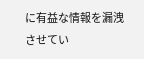に有益な情報を漏洩させてい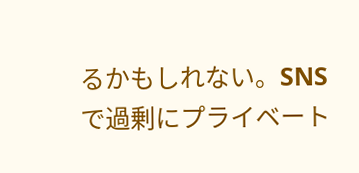るかもしれない。SNSで過剰にプライベート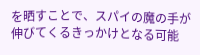を晒すことで、スパイの魔の手が伸びてくるきっかけとなる可能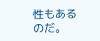性もあるのだ。